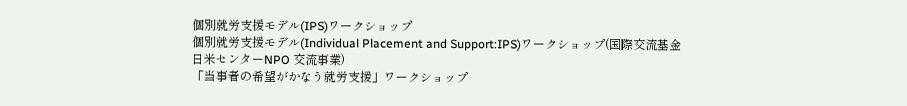個別就労支援モデル(IPS)ワークショップ
個別就労支援モデル(Individual Placement and Support:IPS)ワークショップ(国際交流基金日米センターNPO 交流事業)
「当事者の希望がかなう就労支援」ワークショップ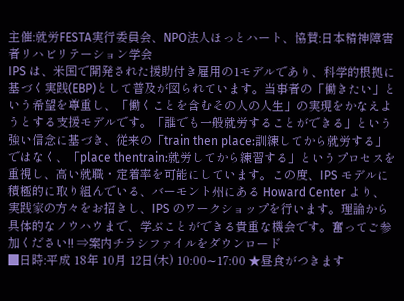主催:就労FESTA実行委員会、NPO法人ほっとハート、協賛:日本精神障害者リハビリテーション学会
IPS は、米国で開発された援助付き雇用の1モデルであり、科学的根拠に基づく実践(EBP)として普及が図られています。当事者の「働きたい」という希望を尊重し、「働くことを含むその人の人生」の実現をかなえようとする支援モデルです。「誰でも一般就労することができる」という強い信念に基づき、従来の「train then place:訓練してから就労する」ではなく、「place thentrain:就労してから練習する」というプロセスを重視し、高い就職・定着率を可能にしています。この度、IPS モデルに積極的に取り組んでいる、バーモント州にある Howard Center より、実践家の方々をお招きし、IPS のワークショップを行います。理論から具体的なノウハウまで、学ぶことができる貴重な機会です。奮ってご参加ください!! ⇒案内チラシファイルをダウンロード
■日時:平成 18年 10月 12日(木) 10:00∼17:00 ★昼食がつきます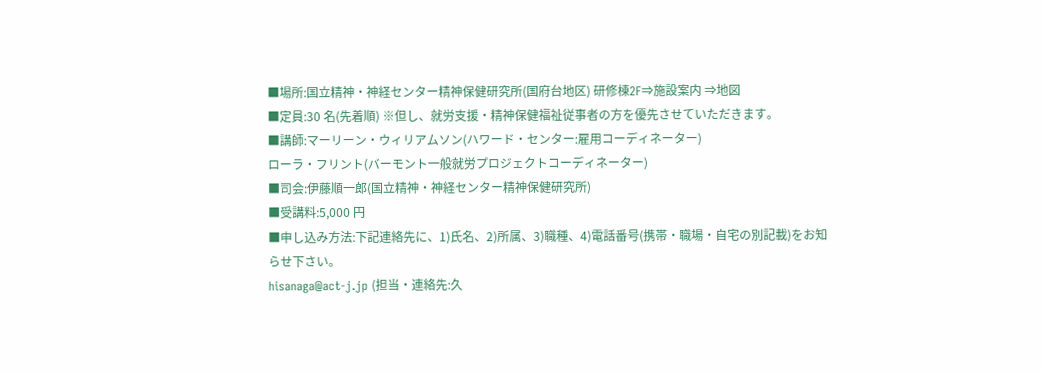■場所:国立精神・神経センター精神保健研究所(国府台地区) 研修棟2F⇒施設案内 ⇒地図
■定員:30 名(先着順) ※但し、就労支援・精神保健福祉従事者の方を優先させていただきます。
■講師:マーリーン・ウィリアムソン(ハワード・センター:雇用コーディネーター)
ローラ・フリント(バーモント一般就労プロジェクトコーディネーター)
■司会:伊藤順一郎(国立精神・神経センター精神保健研究所)
■受講料:5,000 円
■申し込み方法:下記連絡先に、1)氏名、2)所属、3)職種、4)電話番号(携帯・職場・自宅の別記載)をお知らせ下さい。
hisanaga@act-j.jp (担当・連絡先:久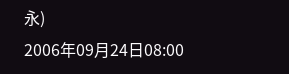永)
2006年09月24日08:00